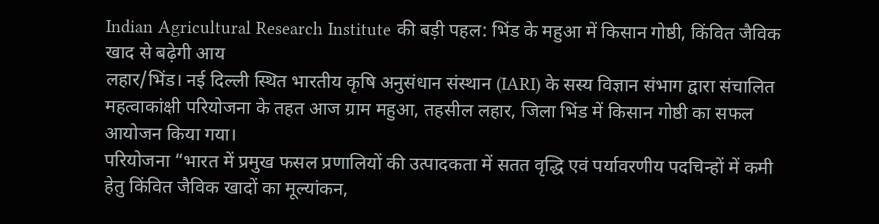Indian Agricultural Research Institute की बड़ी पहल: भिंड के महुआ में किसान गोष्ठी, किंवित जैविक खाद से बढ़ेगी आय
लहार/भिंड। नई दिल्ली स्थित भारतीय कृषि अनुसंधान संस्थान (IARI) के सस्य विज्ञान संभाग द्वारा संचालित महत्वाकांक्षी परियोजना के तहत आज ग्राम महुआ, तहसील लहार, जिला भिंड में किसान गोष्ठी का सफल आयोजन किया गया।
परियोजना “भारत में प्रमुख फसल प्रणालियों की उत्पादकता में सतत वृद्धि एवं पर्यावरणीय पदचिन्हों में कमी हेतु किंवित जैविक खादों का मूल्यांकन,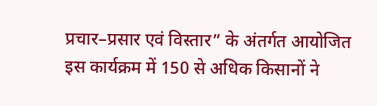प्रचार–प्रसार एवं विस्तार” के अंतर्गत आयोजित इस कार्यक्रम में 150 से अधिक किसानों ने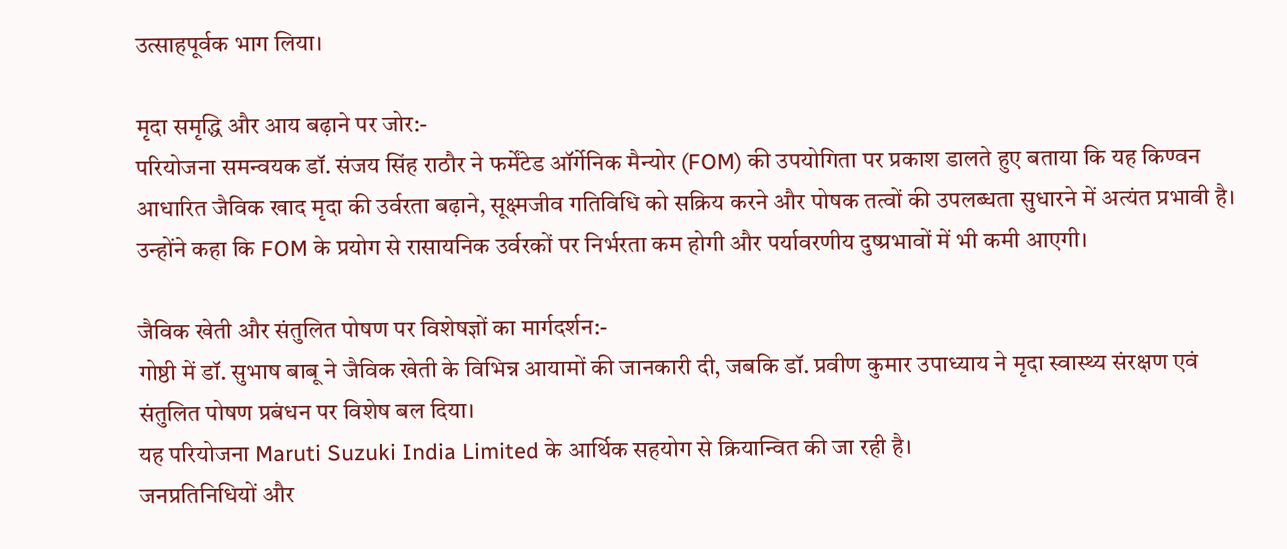उत्साहपूर्वक भाग लिया।

मृदा समृद्धि और आय बढ़ाने पर जोर:-
परियोजना समन्वयक डॉ. संजय सिंह राठौर ने फर्मेंटेड ऑर्गेनिक मैन्योर (FOM) की उपयोगिता पर प्रकाश डालते हुए बताया कि यह किण्वन आधारित जैविक खाद मृदा की उर्वरता बढ़ाने, सूक्ष्मजीव गतिविधि को सक्रिय करने और पोषक तत्वों की उपलब्धता सुधारने में अत्यंत प्रभावी है।
उन्होंने कहा कि FOM के प्रयोग से रासायनिक उर्वरकों पर निर्भरता कम होगी और पर्यावरणीय दुष्प्रभावों में भी कमी आएगी।

जैविक खेती और संतुलित पोषण पर विशेषज्ञों का मार्गदर्शन:-
गोष्ठी में डॉ. सुभाष बाबू ने जैविक खेती के विभिन्न आयामों की जानकारी दी, जबकि डॉ. प्रवीण कुमार उपाध्याय ने मृदा स्वास्थ्य संरक्षण एवं संतुलित पोषण प्रबंधन पर विशेष बल दिया।
यह परियोजना Maruti Suzuki India Limited के आर्थिक सहयोग से क्रियान्वित की जा रही है।
जनप्रतिनिधियों और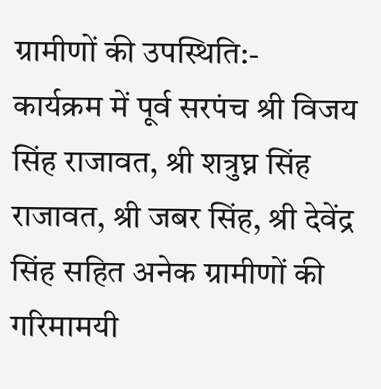ग्रामीणों की उपस्थिति:-
कार्यक्रम में पूर्व सरपंच श्री विजय सिंह राजावत, श्री शत्रुघ्न सिंह राजावत, श्री जबर सिंह, श्री देवेंद्र सिंह सहित अनेक ग्रामीणों की गरिमामयी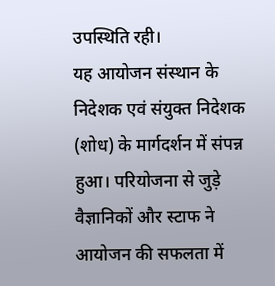उपस्थिति रही।
यह आयोजन संस्थान के निदेशक एवं संयुक्त निदेशक (शोध) के मार्गदर्शन में संपन्न हुआ। परियोजना से जुड़े वैज्ञानिकों और स्टाफ ने आयोजन की सफलता में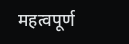महत्वपूर्ण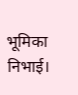भूमिका निभाई।